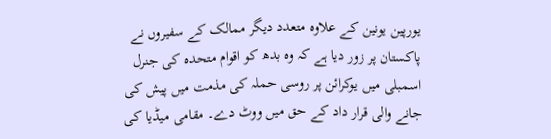یورپین یونین کے علاوہ متعدد دیگر ممالک کے سفیروں نے پاکستان پر زور دیا ہے کہ وہ بدھ کو اقوام متحدہ کی جنرل اسمبلی میں یوکرائن پر روسی حملہ کی مذمت میں پیش کی جانے والی قرار داد کے حق میں ووٹ دے۔ مقامی میڈیا کی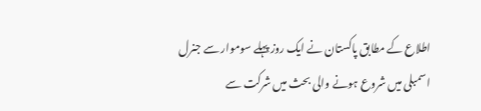اطلاع کے مطابق پاکستان نے ایک روز پہلے سوموار سے جنرل اسمبلی میں شروع ہونے والی بحث میں شرکت سے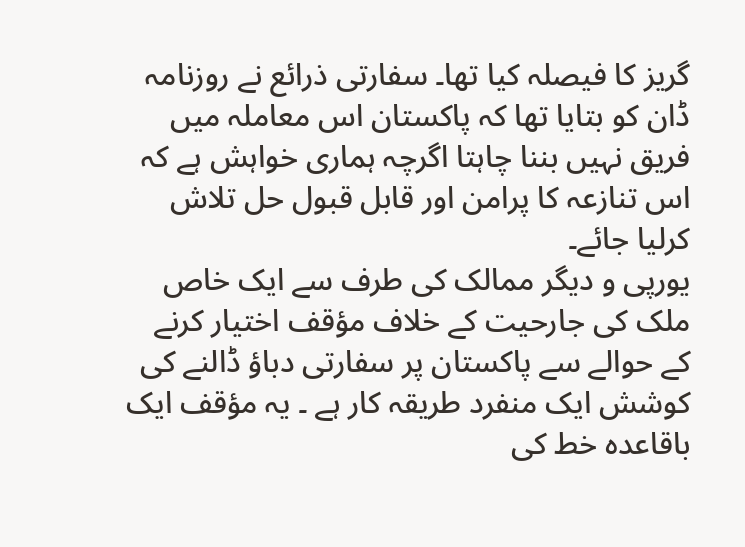گریز کا فیصلہ کیا تھا۔ سفارتی ذرائع نے روزنامہ ڈان کو بتایا تھا کہ پاکستان اس معاملہ میں فریق نہیں بننا چاہتا اگرچہ ہماری خواہش ہے کہ اس تنازعہ کا پرامن اور قابل قبول حل تلاش کرلیا جائے۔
یورپی و دیگر ممالک کی طرف سے ایک خاص ملک کی جارحیت کے خلاف مؤقف اختیار کرنے کے حوالے سے پاکستان پر سفارتی دباؤ ڈالنے کی کوشش ایک منفرد طریقہ کار ہے ۔ یہ مؤقف ایک باقاعدہ خط کی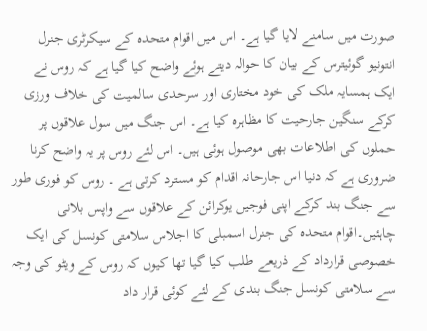صورت میں سامنے لایا گیا ہے۔ اس میں اقوام متحدہ کے سیکرٹری جنرل انتونیو گوئیترس کے بیان کا حوالہ دیتے ہوئے واضح کیا گیا ہے کہ روس نے ایک ہمسایہ ملک کی خود مختاری اور سرحدی سالمیت کی خلاف ورزی کرکے سنگین جارحیت کا مظاہرہ کیا ہے۔ اس جنگ میں سول علاقوں پر حملوں کی اطلاعات بھی موصول ہوئی ہیں۔ اس لئے روس پر یہ واضح کرنا ضروری ہے کہ دنیا اس جارحانہ اقدام کو مسترد کرتی ہے ۔ روس کو فوری طور سے جنگ بند کرکے اپنی فوجیں یوکرائن کے علاقوں سے واپس بلانی چاہئیں۔اقوام متحدہ کی جنرل اسمبلی کا اجلاس سلامتی کونسل کی ایک خصوصی قرارداد کے ذریعے طلب کیا گیا تھا کیوں کہ روس کے ویٹو کی وجہ سے سلامتی کونسل جنگ بندی کے لئے کوئی قرار داد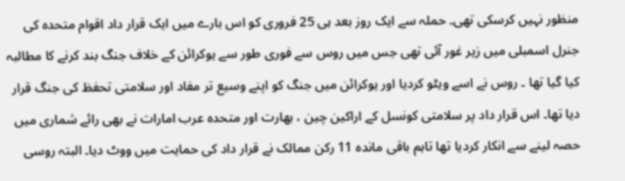منظور نہیں کرسکی تھی۔ حملہ سے ایک روز بعد ہی 25 فروری کو اس بارے میں ایک قرار داد اقوام متحدہ کی جنرل اسمبلی میں زیر غور آئی تھی جس میں روس سے فوری طور سے یوکرائن کے خلاف جنگ بند کرنے کا مطالبہ کیا گیا تھا ۔ روس نے اسے ویٹو کردیا اور یوکرائن میں جنگ کو اپنے وسیع تر مفاد اور سلامتی تحفظ کی جنگ قرار دیا تھا۔ اس قرار داد پر سلامتی کونسل کے اراکین چین ، بھارت اور متحدہ عرب امارات نے بھی رائے شماری میں حصہ لینے سے انکار کردیا تھا تاہم باقی ماندہ 11 رکن ممالک نے قرار داد کی حمایت میں ووٹ دیا۔ البتہ روسی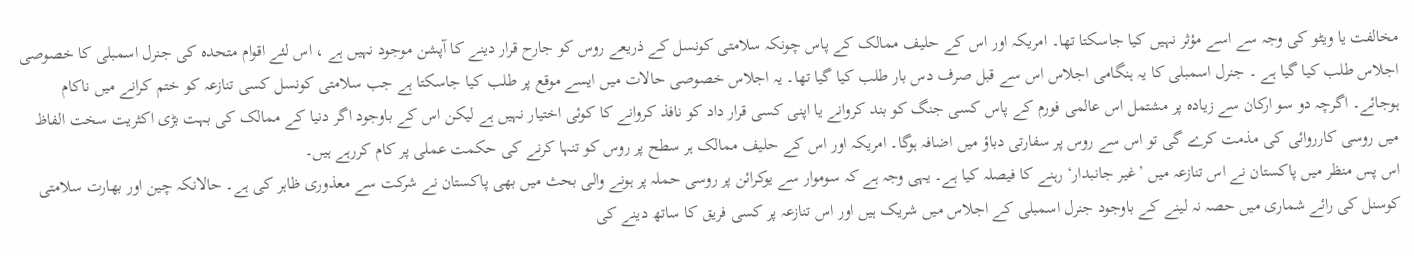مخالفت یا ویٹو کی وجہ سے اسے مؤثر نہیں کیا جاسکتا تھا۔ امریکہ اور اس کے حلیف ممالک کے پاس چونکہ سلامتی کونسل کے ذریعے روس کو جارح قرار دینے کا آپشن موجود نہیں ہے ، اس لئے اقوام متحدہ کی جنرل اسمبلی کا خصوصی اجلاس طلب کیا گیا ہے ۔ جنرل اسمبلی کا یہ ہنگامی اجلاس اس سے قبل صرف دس بار طلب کیا گیا تھا۔ یہ اجلاس خصوصی حالات میں ایسے موقع پر طلب کیا جاسکتا ہے جب سلامتی کونسل کسی تنازعہ کو ختم کرانے میں ناکام ہوجائے۔ اگرچہ دو سو ارکان سے زیادہ پر مشتمل اس عالمی فورم کے پاس کسی جنگ کو بند کروانے یا اپنی کسی قرار داد کو نافذ کروانے کا کوئی اختیار نہیں ہے لیکن اس کے باوجود اگر دنیا کے ممالک کی بہت بڑی اکثریت سخت الفاظ میں روسی کارروائی کی مذمت کرے گی تو اس سے روس پر سفارتی دباؤ میں اضافہ ہوگا۔ امریکہ اور اس کے حلیف ممالک ہر سطح پر روس کو تنہا کرنے کی حکمت عملی پر کام کررہے ہیں۔
اس پس منظر میں پاکستان نے اس تنازعہ میں ’غیر جانبدار‘ رہنے کا فیصلہ کیا ہے۔ یہی وجہ ہے کہ سوموار سے یوکرائن پر روسی حملہ پر ہونے والی بحث میں بھی پاکستان نے شرکت سے معذوری ظاہر کی ہے۔ حالانکہ چین اور بھارت سلامتی کوسنل کی رائے شماری میں حصہ نہ لینے کے باوجود جنرل اسمبلی کے اجلاس میں شریک ہیں اور اس تنازعہ پر کسی فریق کا ساتھ دینے کی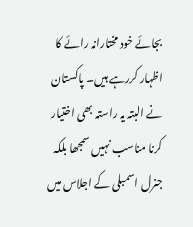بجائے خود مختارانہ رائے کا اظہار کررہے ہیں۔ پاکستان نے البتہ یہ راستہ بھی اختیار کرنا مناسب نہیں سمجھا بلکہ جنرل اسمبلی کے اجلاس میں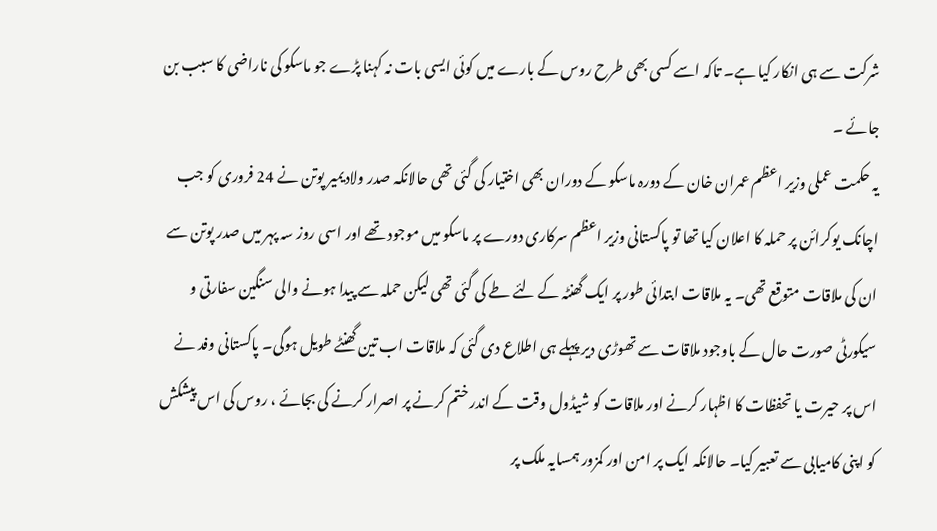شرکت سے ہی انکار کیا ہے۔ تاکہ اسے کسی بھی طرح روس کے بارے میں کوئی ایسی بات نہ کہنا پڑے جو ماسکو کی ناراضی کا سبب بن جائے ۔
یہ حکمت عملی وزیر اعظم عمران خان کے دورہ ماسکو کے دوران بھی اختیار کی گئی تھی حالانکہ صدر ولادیمیر پوتن نے 24 فروری کو جب اچانک یوکرائن پر حملہ کا اعلان کیا تھا تو پاکستانی وزیر اعظم سرکاری دورے پر ماسکو میں موجود تھے اور اسی روز سہ پہر میں صدر پوتن سے ان کی ملاقات متوقع تھی۔ یہ ملاقات ابتدائی طور پر ایک گھنٹہ کے لئے طے کی گئی تھی لیکن حملہ سے پیدا ہونے والی سنگین سفارتی و سیکورٹی صورت حال کے باوجود ملاقات سے تھوڑی دیر پہلے ہی اطلاع دی گئی کہ ملاقات اب تین گھنٹے طویل ہوگی۔ پاکستانی وفد نے اس پر حیرت یا تحفظات کا اظہار کرنے اور ملاقات کو شیڈول وقت کے اندر ختم کرنے پر اصرار کرنے کی بجائے ، روس کی اس پیشکش کو اپنی کامیابی سے تعبیر کیا۔ حالانکہ ایک پر امن اور کمزور ہمسایہ ملک پر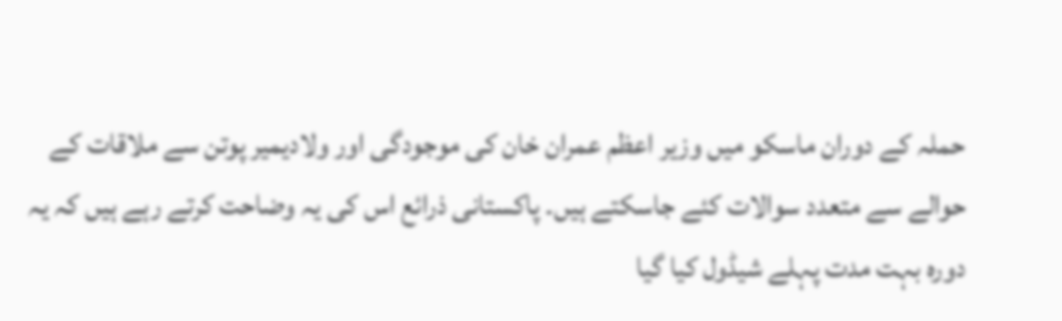حملہ کے دوران ماسکو میں وزیر اعظم عمران خان کی موجودگی اور ولادیمیر پوتن سے ملاقات کے حوالے سے متعدد سوالات کئے جاسکتے ہیں۔ پاکستانی ذرائع اس کی یہ وضاحت کرتے رہے ہیں کہ یہ دورہ بہت مدت پہلے شیڈول کیا گیا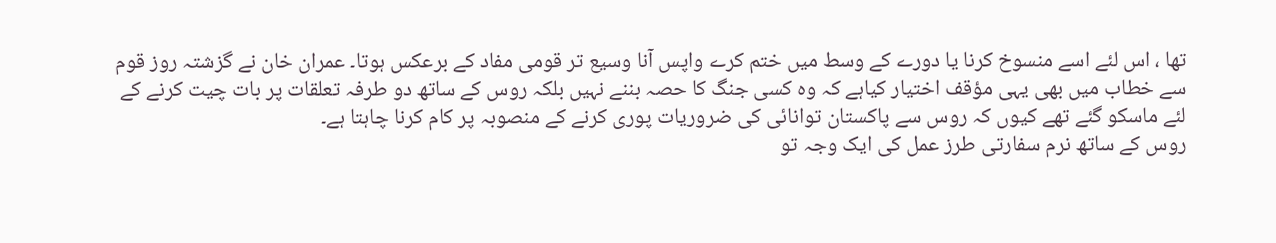تھا ، اس لئے اسے منسوخ کرنا یا دورے کے وسط میں ختم کرے واپس آنا وسیع تر قومی مفاد کے برعکس ہوتا۔ عمران خان نے گزشتہ روز قوم سے خطاب میں بھی یہی مؤقف اختیار کیاہے کہ وہ کسی جنگ کا حصہ بننے نہیں بلکہ روس کے ساتھ دو طرفہ تعلقات پر بات چیت کرنے کے لئے ماسکو گئے تھے کیوں کہ روس سے پاکستان توانائی کی ضروریات پوری کرنے کے منصوبہ پر کام کرنا چاہتا ہے۔
روس کے ساتھ نرم سفارتی طرز عمل کی ایک وجہ تو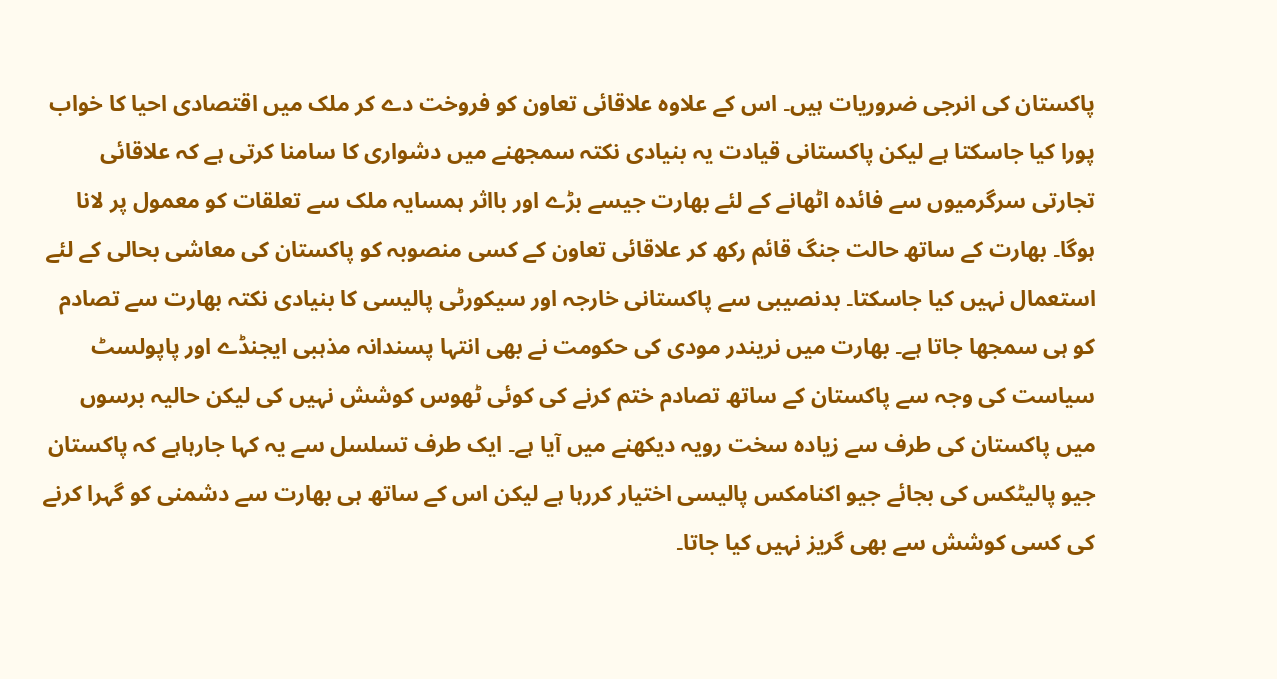پاکستان کی انرجی ضروریات ہیں۔ اس کے علاوہ علاقائی تعاون کو فروخت دے کر ملک میں اقتصادی احیا کا خواب پورا کیا جاسکتا ہے لیکن پاکستانی قیادت یہ بنیادی نکتہ سمجھنے میں دشواری کا سامنا کرتی ہے کہ علاقائی تجارتی سرگرمیوں سے فائدہ اٹھانے کے لئے بھارت جیسے بڑے اور بااثر ہمسایہ ملک سے تعلقات کو معمول پر لانا ہوگا۔ بھارت کے ساتھ حالت جنگ قائم رکھ کر علاقائی تعاون کے کسی منصوبہ کو پاکستان کی معاشی بحالی کے لئے استعمال نہیں کیا جاسکتا۔ بدنصیبی سے پاکستانی خارجہ اور سیکورٹی پالیسی کا بنیادی نکتہ بھارت سے تصادم کو ہی سمجھا جاتا ہے۔ بھارت میں نریندر مودی کی حکومت نے بھی انتہا پسندانہ مذہبی ایجنڈے اور پاپولسٹ سیاست کی وجہ سے پاکستان کے ساتھ تصادم ختم کرنے کی کوئی ٹھوس کوشش نہیں کی لیکن حالیہ برسوں میں پاکستان کی طرف سے زیادہ سخت رویہ دیکھنے میں آیا ہے۔ ایک طرف تسلسل سے یہ کہا جارہاہے کہ پاکستان جیو پالیٹکس کی بجائے جیو اکنامکس پالیسی اختیار کررہا ہے لیکن اس کے ساتھ ہی بھارت سے دشمنی کو گہرا کرنے کی کسی کوشش سے بھی گریز نہیں کیا جاتا۔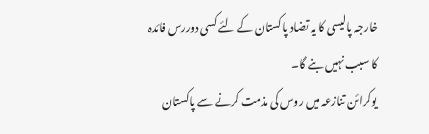خارجہ پالیسی کا یہ تضاد پاکستان کے لئے کسی دوررس فائدہ کا سبب نہیں بنے گا۔
یوکرائن تنازعہ میں روس کی مذمت کرنے سے پاکستان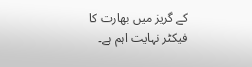کے گریز میں بھارت کا فیکٹر نہایت اہم ہے۔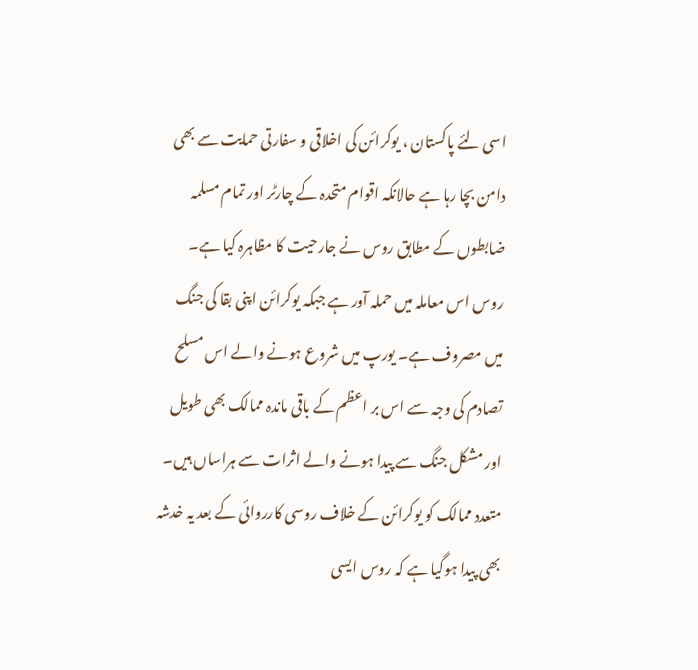اسی لئے پاکستان ، یوکرائن کی اخلاقی و سفارتی حمایت سے بھی دامن بچا رہا ہے حالانکہ اقوام متحدہ کے چارٹر اور تمام مسلمہ ضابطوں کے مطابق روس نے جارحیت کا مظاہرہ کیا ہے۔ روس اس معاملہ میں حملہ آور ہے جبکہ یوکرائن اپنی بقا کی جنگ میں مصروف ہے۔ یورپ میں شروع ہونے والے اس مسلح تصادم کی وجہ سے اس بر اعظم کے باقی ماندہ ممالک بھی طویل اور مشکل جنگ سے پیدا ہونے والے اثرات سے ہراساں ہیں۔ متعدد ممالک کو یوکرائن کے خلاف روسی کارروائی کے بعد یہ خدشہ بھی پیدا ہوگیا ہے کہ روس ایسی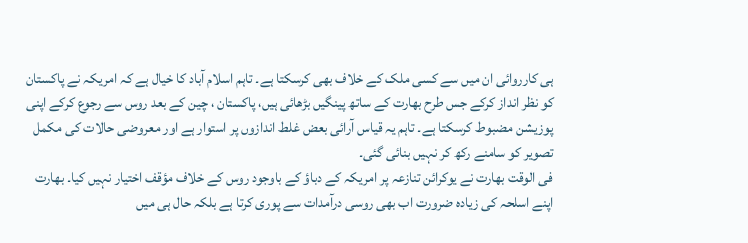ہی کارروائی ان میں سے کسی ملک کے خلاف بھی کرسکتا ہے۔ تاہم اسلام آباد کا خیال ہے کہ امریکہ نے پاکستان کو نظر انداز کرکے جس طرح بھارت کے ساتھ پینگیں بڑھائی ہیں، پاکستان ، چین کے بعد روس سے رجوع کرکے اپنی پوزیشن مضبوط کرسکتا ہے۔ تاہم یہ قیاس آرائی بعض غلط اندازوں پر استوار ہے اور معروضی حالات کی مکمل تصویر کو سامنے رکھ کر نہیں بنائی گئی۔
فی الوقت بھارت نے یوکرائن تنازعہ پر امریکہ کے دباؤ کے باوجود روس کے خلاف مؤقف اختیار نہیں کیا۔ بھارت اپنے اسلحہ کی زیادہ ضرورت اب بھی روسی درآمدات سے پوری کرتا ہے بلکہ حال ہی میں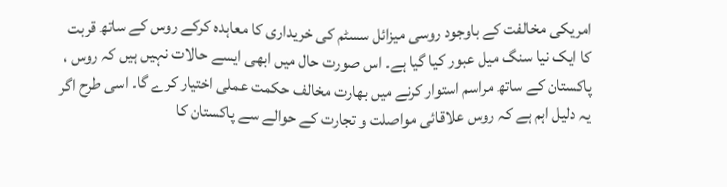امریکی مخالفت کے باوجود روسی میزائل سسٹم کی خریداری کا معاہدہ کرکے روس کے ساتھ قربت کا ایک نیا سنگ میل عبور کیا گیا ہے۔ اس صورت حال میں ابھی ایسے حالات نہیں ہیں کہ روس ، پاکستان کے ساتھ مراسم استوار کرنے میں بھارت مخالف حکمت عملی اختیار کرے گا۔ اسی طرح اگر یہ دلیل اہم ہے کہ روس علاقائی مواصلت و تجارت کے حوالے سے پاکستان کا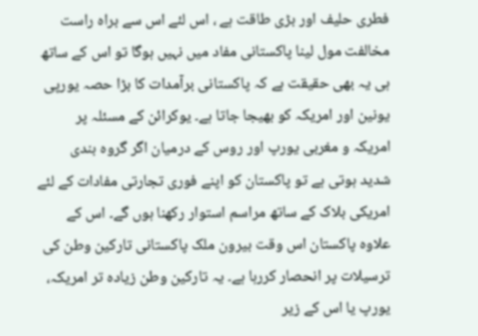فطری حلیف اور بڑی طاقت ہے ، اس لئے اس سے براہ راست مخالفت مول لینا پاکستانی مفاد میں نہیں ہوگا تو اس کے ساتھ ہی یہ بھی حقیقت ہے کہ پاکستانی برآمدات کا بڑا حصہ یورپی یونین اور امریکہ کو بھیجا جاتا ہے۔ یوکرائن کے مسئلہ پر امریکہ و مغربی یورپ اور روس کے درمیان اگر گروہ بندی شدید ہوتی ہے تو پاکستان کو اپنے فوری تجارتی مفادات کے لئے امریکی بلاک کے ساتھ مراسم استوار رکھنا ہوں گے۔ اس کے علاوہ پاکستان اس وقت بیرون ملک پاکستانی تارکین وطن کی ترسیلات پر انحصار کررہا ہے۔ یہ تارکین وطن زیادہ تر امریکہ، یورپ یا اس کے زیر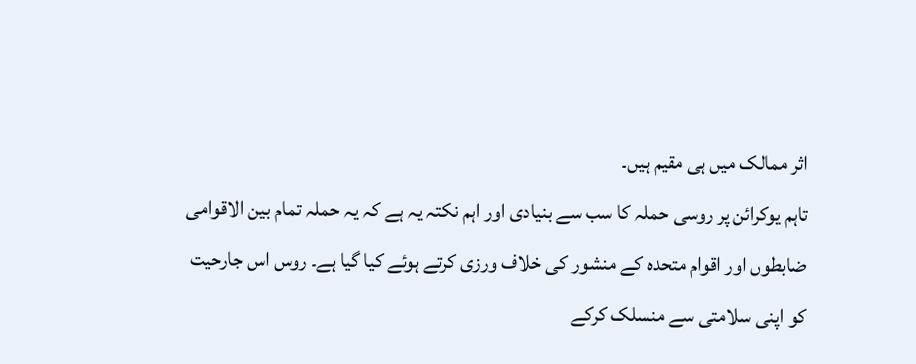اثر ممالک میں ہی مقیم ہیں۔
تاہم یوکرائن پر روسی حملہ کا سب سے بنیادی اور اہم نکتہ یہ ہے کہ یہ حملہ تمام بین الاقوامی ضابطوں اور اقوام متحدہ کے منشور کی خلاف ورزی کرتے ہوئے کیا گیا ہے۔ روس اس جارحیت کو اپنی سلامتی سے منسلک کرکے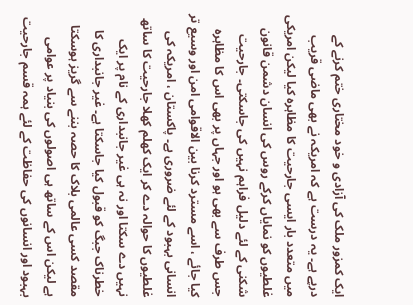ایک کمزور ملک کی آزادی و خود مختاری ختم کرنے کے درپے ہے۔ یہ درست ہے کہ امریکہ نے بھی ماضی قریب میں متعدد بار ایسی جارحیت کا مظاہرہ کیا لیکن امریکی غلطیوں کو نمایاں کرکے روس کی انسان دشمن قانون شکنی کے لئے دلیل فراہم نہیں کی جاسکتی۔ جارحیت جس طرف سے بھی ہو اور جہاں پر بھی اس کا مظاہرہ کیا جائے ، اسے مسترد کرنا بین الاقوامی امن اور وسیع تر انسانی بہبود کے لئے ضروری ہے۔ پاکستان ، امریکہ کی غلطیوں کا حوالہ دے کر ایک کھلم کھلا جارحیت کا ساتھ نہیں دے سکتا اور نہ ہی غیر جانبداری کے نام پر ایک خطرناک جبگ کو قبول کیا جاسکتا ہے۔ غیر جانبداری کا مقصد کسی عالمی بلاک کا حصہ بننے سے گریز ہوسکتا ہے لیکن اس کے ساتھ ہی اصولوں کی بنیاد پر عوامی بہبود اور انسانوں کی حفاظت کے لئے ہمہ قسم جارحیت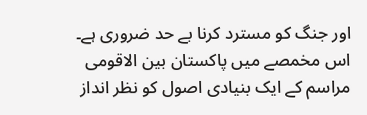اور جنگ کو مسترد کرنا بے حد ضروری ہے۔
اس مخمصے میں پاکستان بین الاقومی مراسم کے ایک بنیادی اصول کو نظر انداز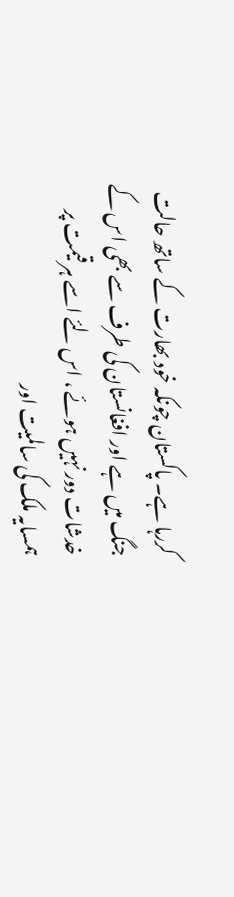کررہا ہے۔ پاکستان چونکہ خود بھارت کے ساتھ حالت جنگ میں ہے اور افغانستان کی طرف سے بھی اس کے خدشات دور نہیں ہوئے ، اس لئے اسے ہر قیمت پر ہمسایہ ملک کی سالمیت اور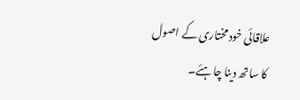علاقائی خود مختاری کے اصول کا ساتھ دینا چاہئے۔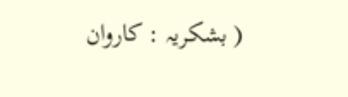( بشکریہ : کاروان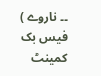۔۔ ناروے )
فیس بک کمینٹ